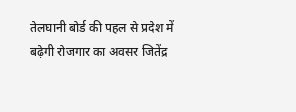तेलघानी बोर्ड की पहल से प्रदेश में बढ़ेगी रोजगार का अवसर जितेंद्र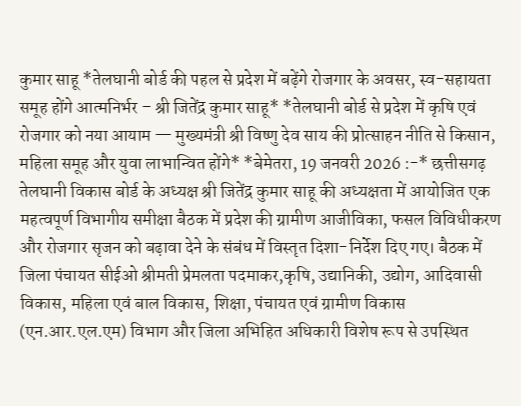कुमार साहू *तेलघानी बोर्ड की पहल से प्रदेश में बढ़ेंगे रोजगार के अवसर, स्व-सहायता समूह होंगे आत्मनिर्भर – श्री जितेंद्र कुमार साहू* *तेलघानी बोर्ड से प्रदेश में कृषि एवं रोजगार को नया आयाम — मुख्यमंत्री श्री विष्णु देव साय की प्रोत्साहन नीति से किसान, महिला समूह और युवा लाभान्वित होंगे* *बेमेतरा, 19 जनवरी 2026 :-* छत्तीसगढ़ तेलघानी विकास बोर्ड के अध्यक्ष श्री जितेंद्र कुमार साहू की अध्यक्षता में आयोजित एक महत्वपूर्ण विभागीय समीक्षा बैठक में प्रदेश की ग्रामीण आजीविका, फसल विविधीकरण और रोजगार सृजन को बढ़ावा देने के संबंध में विस्तृत दिशा-निर्देश दिए गए। बैठक में जिला पंचायत सीईओ श्रीमती प्रेमलता पदमाकर,कृषि, उद्यानिकी, उद्योग, आदिवासी विकास, महिला एवं बाल विकास, शिक्षा, पंचायत एवं ग्रामीण विकास (एन.आर.एल.एम) विभाग और जिला अभिहित अधिकारी विशेष रूप से उपस्थित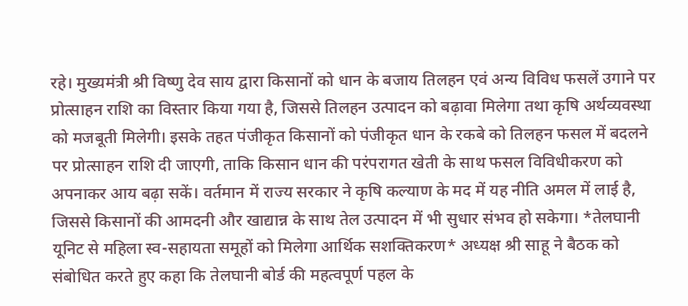रहे। मुख्यमंत्री श्री विष्णु देव साय द्वारा किसानों को धान के बजाय तिलहन एवं अन्य विविध फसलें उगाने पर प्रोत्साहन राशि का विस्तार किया गया है, जिससे तिलहन उत्पादन को बढ़ावा मिलेगा तथा कृषि अर्थव्यवस्था को मजबूती मिलेगी। इसके तहत पंजीकृत किसानों को पंजीकृत धान के रकबे को तिलहन फसल में बदलने पर प्रोत्साहन राशि दी जाएगी, ताकि किसान धान की परंपरागत खेती के साथ फसल विविधीकरण को अपनाकर आय बढ़ा सकें। वर्तमान में राज्य सरकार ने कृषि कल्याण के मद में यह नीति अमल में लाई है, जिससे किसानों की आमदनी और खाद्यान्न के साथ तेल उत्पादन में भी सुधार संभव हो सकेगा। *तेलघानी यूनिट से महिला स्व-सहायता समूहों को मिलेगा आर्थिक सशक्तिकरण* अध्यक्ष श्री साहू ने बैठक को संबोधित करते हुए कहा कि तेलघानी बोर्ड की महत्वपूर्ण पहल के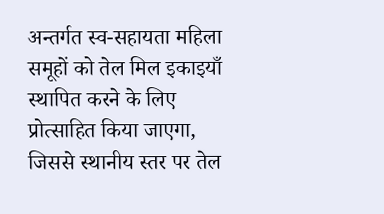अन्तर्गत स्व-सहायता महिला समूहों को तेल मिल इकाइयाँ स्थापित करने के लिए प्रोत्साहित किया जाएगा, जिससे स्थानीय स्तर पर तेल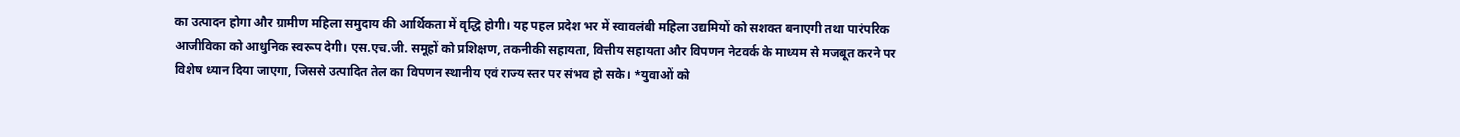का उत्पादन होगा और ग्रामीण महिला समुदाय की आर्थिकता में वृद्धि होगी। यह पहल प्रदेश भर में स्वावलंबी महिला उद्यमियों को सशक्त बनाएगी तथा पारंपरिक आजीविका को आधुनिक स्वरूप देगी। एस.एच.जी. समूहों को प्रशिक्षण, तकनीकी सहायता, वित्तीय सहायता और विपणन नेटवर्क के माध्यम से मजबूत करने पर विशेष ध्यान दिया जाएगा, जिससे उत्पादित तेल का विपणन स्थानीय एवं राज्य स्तर पर संभव हो सके। *युवाओं को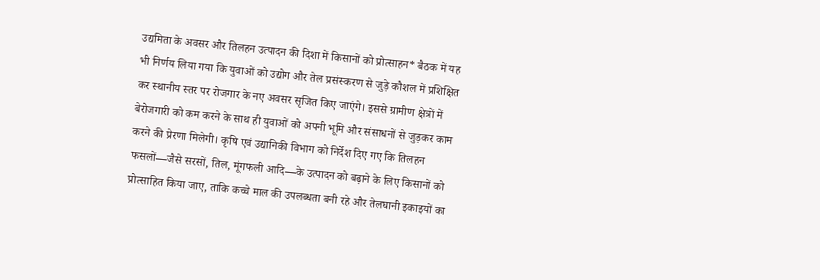उद्यमिता के अवसर और तिलहन उत्पादन की दिशा में किसानों को प्रोत्साहन* बैठक में यह भी निर्णय लिया गया कि युवाओं को उद्योग और तेल प्रसंस्करण से जुड़े कौशल में प्रशिक्षित कर स्थानीय स्तर पर रोजगार के नए अवसर सृजित किए जाएंगे। इससे ग्रामीण क्षेत्रों में बेरोजगारी को कम करने के साथ ही युवाओं को अपनी भूमि और संसाधनों से जुड़कर काम करने की प्रेरणा मिलेगी। कृषि एवं उद्यानिकी विभाग को निर्देश दिए गए कि तिलहन फसलों—जैसे सरसों, तिल, मूंगफली आदि—के उत्पादन को बढ़ाने के लिए किसानों को प्रोत्साहित किया जाए, ताकि कच्चे माल की उपलब्धता बनी रहे और तेलघानी इकाइयों का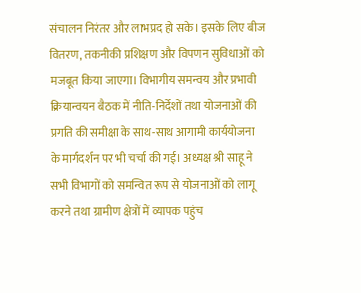संचालन निरंतर और लाभप्रद हो सके। इसके लिए बीज वितरण, तकनीकी प्रशिक्षण और विपणन सुविधाओं को मजबूत किया जाएगा। विभागीय समन्वय और प्रभावी क्रियान्वयन बैठक में नीति-निर्देशों तथा योजनाओं की प्रगति की समीक्षा के साथ-साथ आगामी कार्ययोजना के मार्गदर्शन पर भी चर्चा की गई। अध्यक्ष श्री साहू ने सभी विभागों को समन्वित रूप से योजनाओं को लागू करने तथा ग्रामीण क्षेत्रों में व्यापक पहुंच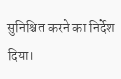सुनिश्चित करने का निर्देश दिया।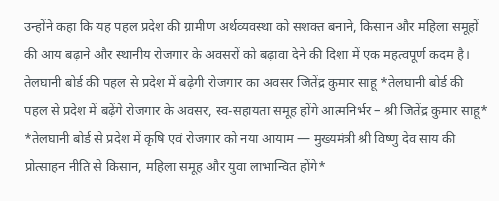उन्होंने कहा कि यह पहल प्रदेश की ग्रामीण अर्थव्यवस्था को सशक्त बनाने, किसान और महिला समूहों की आय बढ़ाने और स्थानीय रोजगार के अवसरों को बढ़ावा देने की दिशा में एक महत्वपूर्ण कदम है।
तेलघानी बोर्ड की पहल से प्रदेश में बढ़ेगी रोजगार का अवसर जितेंद्र कुमार साहू *तेलघानी बोर्ड की पहल से प्रदेश में बढ़ेंगे रोजगार के अवसर, स्व-सहायता समूह होंगे आत्मनिर्भर – श्री जितेंद्र कुमार साहू* *तेलघानी बोर्ड से प्रदेश में कृषि एवं रोजगार को नया आयाम — मुख्यमंत्री श्री विष्णु देव साय की प्रोत्साहन नीति से किसान, महिला समूह और युवा लाभान्वित होंगे*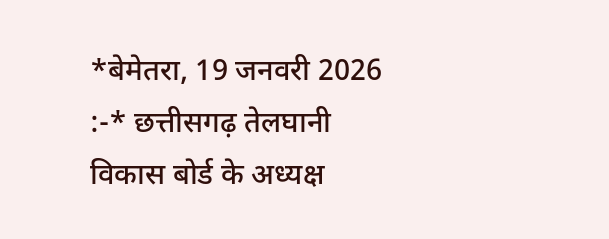*बेमेतरा, 19 जनवरी 2026 :-* छत्तीसगढ़ तेलघानी विकास बोर्ड के अध्यक्ष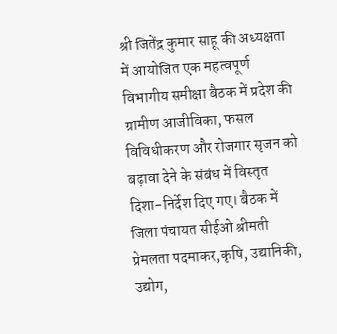श्री जितेंद्र कुमार साहू की अध्यक्षता में आयोजित एक महत्वपूर्ण विभागीय समीक्षा बैठक में प्रदेश की ग्रामीण आजीविका, फसल विविधीकरण और रोजगार सृजन को बढ़ावा देने के संबंध में विस्तृत दिशा-निर्देश दिए गए। बैठक में जिला पंचायत सीईओ श्रीमती प्रेमलता पदमाकर,कृषि, उद्यानिकी, उद्योग,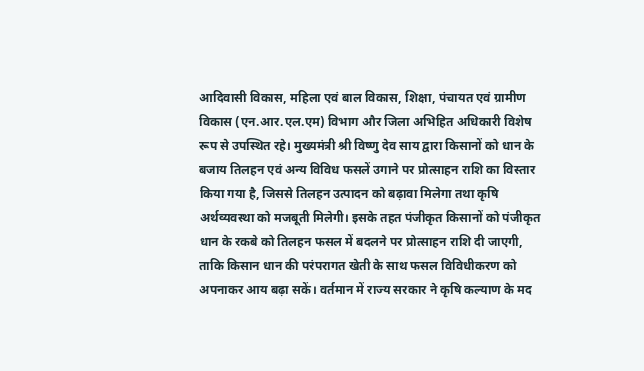आदिवासी विकास, महिला एवं बाल विकास, शिक्षा, पंचायत एवं ग्रामीण विकास (एन.आर.एल.एम) विभाग और जिला अभिहित अधिकारी विशेष रूप से उपस्थित रहे। मुख्यमंत्री श्री विष्णु देव साय द्वारा किसानों को धान के बजाय तिलहन एवं अन्य विविध फसलें उगाने पर प्रोत्साहन राशि का विस्तार किया गया है, जिससे तिलहन उत्पादन को बढ़ावा मिलेगा तथा कृषि अर्थव्यवस्था को मजबूती मिलेगी। इसके तहत पंजीकृत किसानों को पंजीकृत धान के रकबे को तिलहन फसल में बदलने पर प्रोत्साहन राशि दी जाएगी, ताकि किसान धान की परंपरागत खेती के साथ फसल विविधीकरण को अपनाकर आय बढ़ा सकें। वर्तमान में राज्य सरकार ने कृषि कल्याण के मद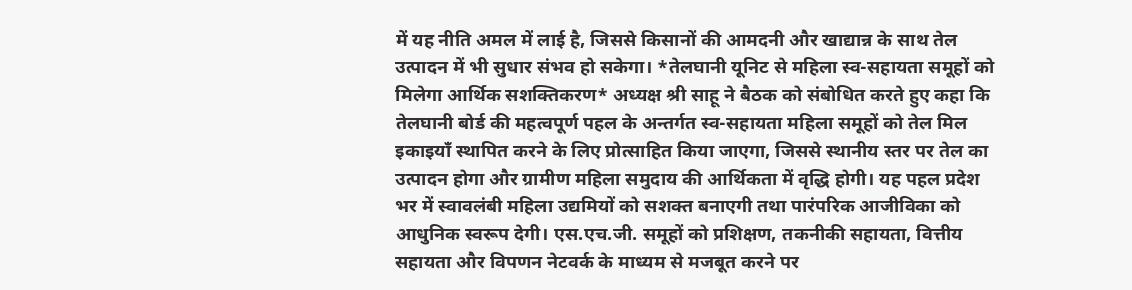में यह नीति अमल में लाई है, जिससे किसानों की आमदनी और खाद्यान्न के साथ तेल उत्पादन में भी सुधार संभव हो सकेगा। *तेलघानी यूनिट से महिला स्व-सहायता समूहों को मिलेगा आर्थिक सशक्तिकरण* अध्यक्ष श्री साहू ने बैठक को संबोधित करते हुए कहा कि तेलघानी बोर्ड की महत्वपूर्ण पहल के अन्तर्गत स्व-सहायता महिला समूहों को तेल मिल इकाइयाँ स्थापित करने के लिए प्रोत्साहित किया जाएगा, जिससे स्थानीय स्तर पर तेल का उत्पादन होगा और ग्रामीण महिला समुदाय की आर्थिकता में वृद्धि होगी। यह पहल प्रदेश भर में स्वावलंबी महिला उद्यमियों को सशक्त बनाएगी तथा पारंपरिक आजीविका को आधुनिक स्वरूप देगी। एस.एच.जी. समूहों को प्रशिक्षण, तकनीकी सहायता, वित्तीय सहायता और विपणन नेटवर्क के माध्यम से मजबूत करने पर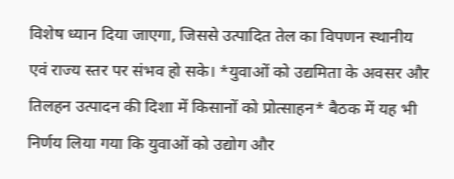विशेष ध्यान दिया जाएगा, जिससे उत्पादित तेल का विपणन स्थानीय एवं राज्य स्तर पर संभव हो सके। *युवाओं को उद्यमिता के अवसर और तिलहन उत्पादन की दिशा में किसानों को प्रोत्साहन* बैठक में यह भी निर्णय लिया गया कि युवाओं को उद्योग और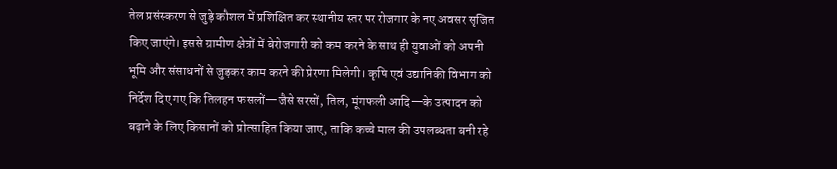तेल प्रसंस्करण से जुड़े कौशल में प्रशिक्षित कर स्थानीय स्तर पर रोजगार के नए अवसर सृजित किए जाएंगे। इससे ग्रामीण क्षेत्रों में बेरोजगारी को कम करने के साथ ही युवाओं को अपनी भूमि और संसाधनों से जुड़कर काम करने की प्रेरणा मिलेगी। कृषि एवं उद्यानिकी विभाग को निर्देश दिए गए कि तिलहन फसलों—जैसे सरसों, तिल, मूंगफली आदि—के उत्पादन को बढ़ाने के लिए किसानों को प्रोत्साहित किया जाए, ताकि कच्चे माल की उपलब्धता बनी रहे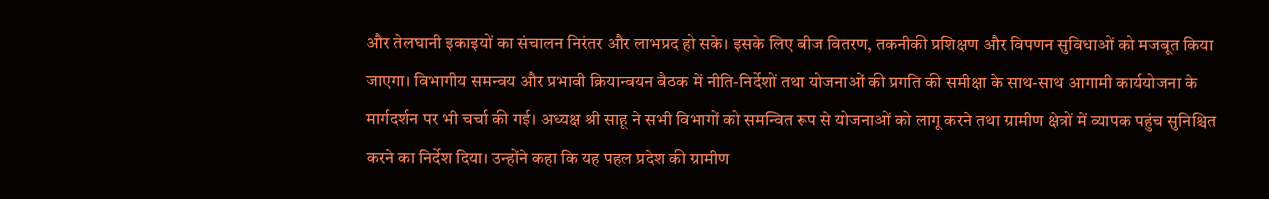और तेलघानी इकाइयों का संचालन निरंतर और लाभप्रद हो सके। इसके लिए बीज वितरण, तकनीकी प्रशिक्षण और विपणन सुविधाओं को मजबूत किया जाएगा। विभागीय समन्वय और प्रभावी क्रियान्वयन बैठक में नीति-निर्देशों तथा योजनाओं की प्रगति की समीक्षा के साथ-साथ आगामी कार्ययोजना के मार्गदर्शन पर भी चर्चा की गई। अध्यक्ष श्री साहू ने सभी विभागों को समन्वित रूप से योजनाओं को लागू करने तथा ग्रामीण क्षेत्रों में व्यापक पहुंच सुनिश्चित करने का निर्देश दिया। उन्होंने कहा कि यह पहल प्रदेश की ग्रामीण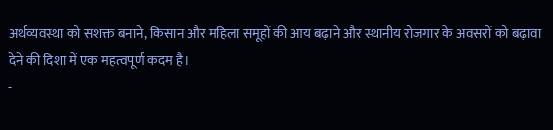अर्थव्यवस्था को सशक्त बनाने, किसान और महिला समूहों की आय बढ़ाने और स्थानीय रोजगार के अवसरों को बढ़ावा देने की दिशा में एक महत्वपूर्ण कदम है।
-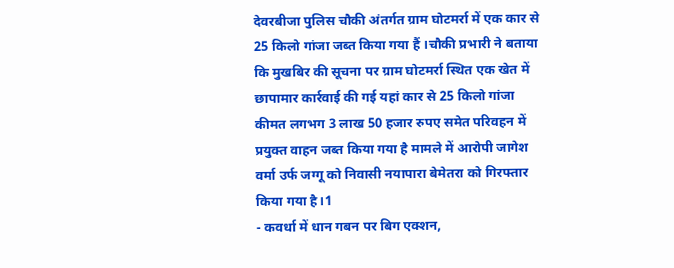देवरबीजा पुलिस चौकी अंतर्गत ग्राम घोटमर्रा में एक कार से 25 किलो गांजा जब्त किया गया हैं ।चौकी प्रभारी ने बताया कि मुखबिर की सूचना पर ग्राम घोटमर्रा स्थित एक खेत में छापामार कार्रवाई की गई यहां कार से 25 किलो गांजा कीमत लगभग 3 लाख 50 हजार रुपए समेत परिवहन में प्रयुक्त वाहन जब्त किया गया है मामले में आरोपी जागेश वर्मा उर्फ जग्गू को निवासी नयापारा बेमेतरा को गिरफ्तार किया गया है।1
- कवर्धा में धान गबन पर बिग एक्शन,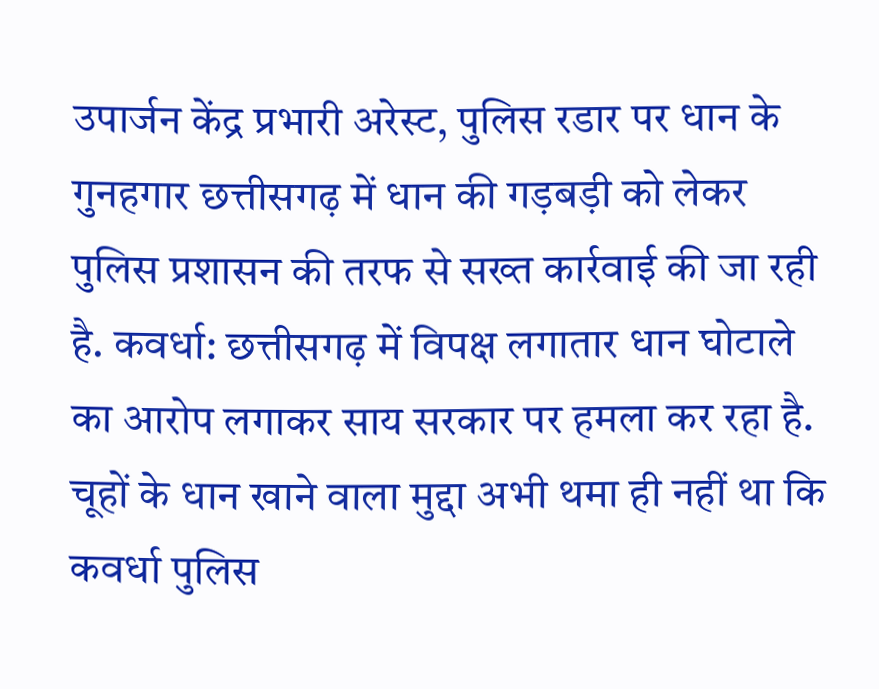उपार्जन केंद्र प्रभारी अरेस्ट, पुलिस रडार पर धान के गुनहगार छत्तीसगढ़ में धान की गड़बड़ी को लेकर पुलिस प्रशासन की तरफ से सख्त कार्रवाई की जा रही है. कवर्धा: छत्तीसगढ़ में विपक्ष लगातार धान घोटाले का आरोप लगाकर साय सरकार पर हमला कर रहा है. चूहों के धान खाने वाला मुद्दा अभी थमा ही नहीं था कि कवर्धा पुलिस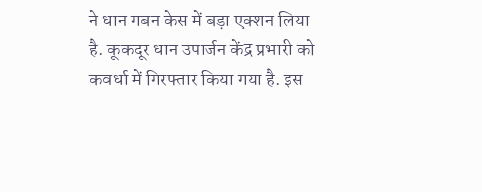ने धान गबन केस में बड़ा एक्शन लिया है. कूकदूर धान उपार्जन केंद्र प्रभारी को कवर्धा में गिरफ्तार किया गया है. इस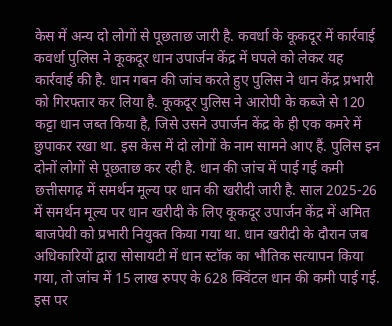केस में अन्य दो लोगों से पूछताछ जारी है. कवर्धा के कूकदूर में कार्रवाई कवर्धा पुलिस ने कूकदूर धान उपार्जन केंद्र में घपले को लेकर यह कार्रवाई की है. धान गबन की जांच करते हुए पुलिस ने धान केंद्र प्रभारी को गिरफ्तार कर लिया है. कूकदूर पुलिस ने आरोपी के कब्जे से 120 कट्टा धान जब्त किया है, जिसे उसने उपार्जन केंद्र के ही एक कमरे में छुपाकर रखा था. इस केस में दो लोगों के नाम सामने आए हैं. पुलिस इन दोनों लोगों से पूछताछ कर रही है. धान की जांच में पाई गई कमी छत्तीसगढ़ में समर्थन मूल्य पर धान की खरीदी जारी है. साल 2025-26 में समर्थन मूल्य पर धान खरीदी के लिए कूकदूर उपार्जन केंद्र में अमित बाजपेयी को प्रभारी नियुक्त किया गया था. धान खरीदी के दौरान जब अधिकारियों द्वारा सोसायटी में धान स्टॉक का भौतिक सत्यापन किया गया, तो जांच में 15 लाख रुपए के 628 क्विंटल धान की कमी पाई गई. इस पर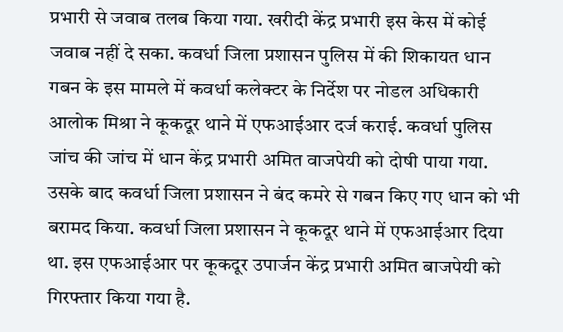प्रभारी से जवाब तलब किया गया. खरीदी केंद्र प्रभारी इस केस में कोई जवाब नहीं दे सका. कवर्धा जिला प्रशासन पुलिस में की शिकायत धान गबन के इस मामले में कवर्धा कलेक्टर के निर्देश पर नोडल अधिकारी आलोक मिश्रा ने कूकदूर थाने में एफआईआर दर्ज कराई. कवर्धा पुलिस जांच की जांच में धान केंद्र प्रभारी अमित वाजपेयी को दोषी पाया गया. उसके बाद कवर्धा जिला प्रशासन ने बंद कमरे से गबन किए गए धान को भी बरामद किया. कवर्धा जिला प्रशासन ने कूकदूर थाने में एफआईआर दिया था. इस एफआईआर पर कूकदूर उपार्जन केंद्र प्रभारी अमित बाजपेयी को गिरफ्तार किया गया है.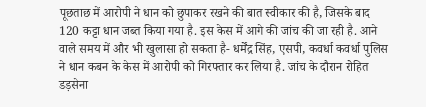पूछताछ में आरोपी ने धान को छुपाकर रखने की बात स्वीकार की है, जिसके बाद 120 कट्टा धान जब्त किया गया है. इस केस में आगे की जांच की जा रही है. आने वाले समय में और भी खुलासा हो सकता है- धर्मेंद्र सिंह, एसपी, कवर्धा कवर्धा पुलिस ने धान कबन के केस में आरोपी को गिरफ्तार कर लिया है. जांच के दौरान रोहित डड़सेना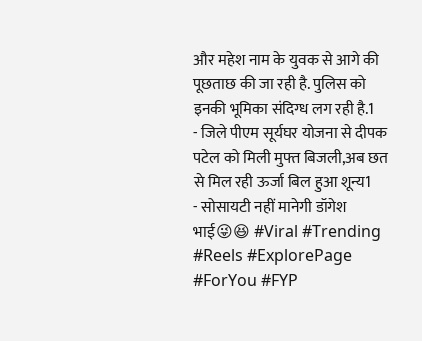और महेश नाम के युवक से आगे की पूछताछ की जा रही है. पुलिस को इनकी भूमिका संदिग्ध लग रही है.1
- जिले पीएम सूर्यघर योजना से दीपक पटेल को मिली मुफ्त बिजली,अब छत से मिल रही ऊर्जा बिल हुआ शून्य1
- सोसायटी नहीं मानेगी डॉगेश भाई😜😆 #Viral #Trending #Reels #ExplorePage #ForYou #FYP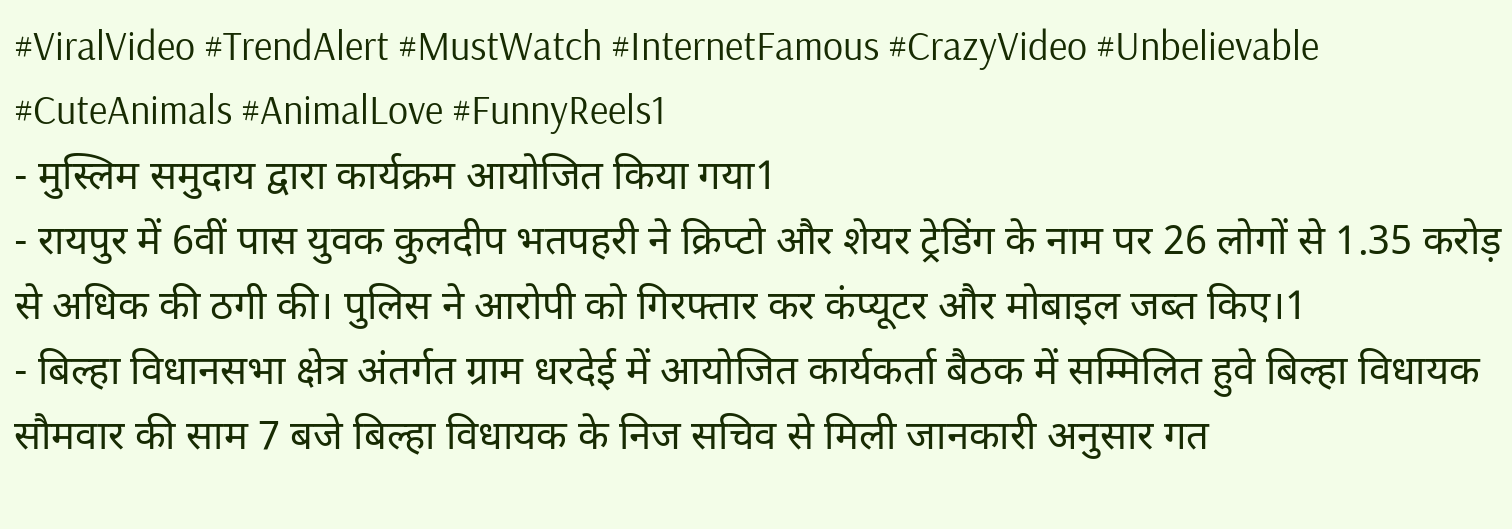#ViralVideo #TrendAlert #MustWatch #InternetFamous #CrazyVideo #Unbelievable #CuteAnimals #AnimalLove #FunnyReels1
- मुस्लिम समुदाय द्वारा कार्यक्रम आयोजित किया गया1
- रायपुर में 6वीं पास युवक कुलदीप भतपहरी ने क्रिप्टो और शेयर ट्रेडिंग के नाम पर 26 लोगों से 1.35 करोड़ से अधिक की ठगी की। पुलिस ने आरोपी को गिरफ्तार कर कंप्यूटर और मोबाइल जब्त किए।1
- बिल्हा विधानसभा क्षेत्र अंतर्गत ग्राम धरदेई में आयोजित कार्यकर्ता बैठक में सम्मिलित हुवे बिल्हा विधायक सौमवार की साम 7 बजे बिल्हा विधायक के निज सचिव से मिली जानकारी अनुसार गत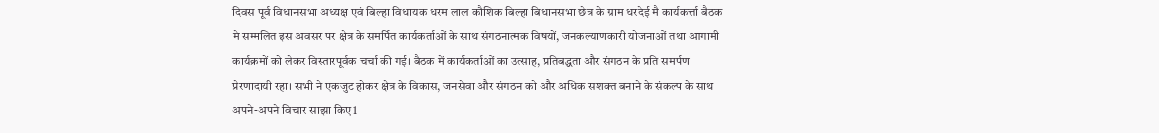दिवस पूर्व विधानसभा अध्यक्ष एवं बिल्हा विधायक धरम लाल कौशिक बिल्हा बिधानसभा छेत्र के ग्राम धरदेई मै कार्यकर्त्ता बैठक मे सम्मलित इस अवसर पर क्षेत्र के समर्पित कार्यकर्ताओं के साथ संगठनात्मक विषयों, जनकल्याणकारी योजनाओं तथा आगामी कार्यक्रमों को लेकर विस्तारपूर्वक चर्चा की गई। बैठक में कार्यकर्ताओं का उत्साह, प्रतिबद्धता और संगठन के प्रति समर्पण प्रेरणादायी रहा। सभी ने एकजुट होकर क्षेत्र के विकास, जनसेवा और संगठन को और अधिक सशक्त बनाने के संकल्प के साथ अपने-अपने विचार साझा किए1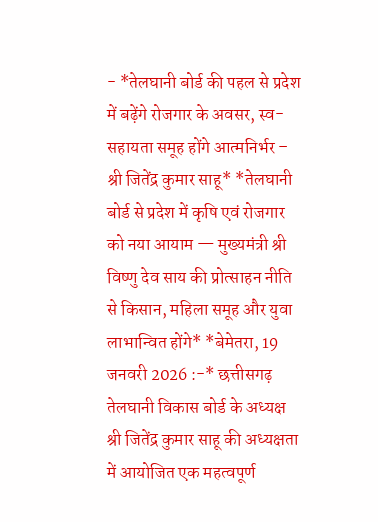- *तेलघानी बोर्ड की पहल से प्रदेश में बढ़ेंगे रोजगार के अवसर, स्व-सहायता समूह होंगे आत्मनिर्भर – श्री जितेंद्र कुमार साहू* *तेलघानी बोर्ड से प्रदेश में कृषि एवं रोजगार को नया आयाम — मुख्यमंत्री श्री विष्णु देव साय की प्रोत्साहन नीति से किसान, महिला समूह और युवा लाभान्वित होंगे* *बेमेतरा, 19 जनवरी 2026 :-* छत्तीसगढ़ तेलघानी विकास बोर्ड के अध्यक्ष श्री जितेंद्र कुमार साहू की अध्यक्षता में आयोजित एक महत्वपूर्ण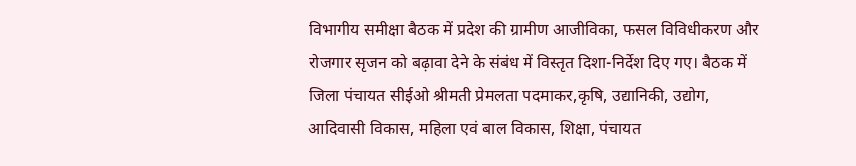विभागीय समीक्षा बैठक में प्रदेश की ग्रामीण आजीविका, फसल विविधीकरण और रोजगार सृजन को बढ़ावा देने के संबंध में विस्तृत दिशा-निर्देश दिए गए। बैठक में जिला पंचायत सीईओ श्रीमती प्रेमलता पदमाकर,कृषि, उद्यानिकी, उद्योग, आदिवासी विकास, महिला एवं बाल विकास, शिक्षा, पंचायत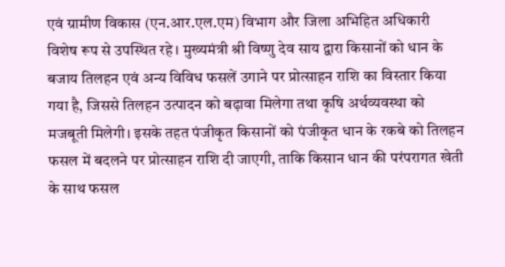एवं ग्रामीण विकास (एन.आर.एल.एम) विभाग और जिला अभिहित अधिकारी विशेष रूप से उपस्थित रहे। मुख्यमंत्री श्री विष्णु देव साय द्वारा किसानों को धान के बजाय तिलहन एवं अन्य विविध फसलें उगाने पर प्रोत्साहन राशि का विस्तार किया गया है, जिससे तिलहन उत्पादन को बढ़ावा मिलेगा तथा कृषि अर्थव्यवस्था को मजबूती मिलेगी। इसके तहत पंजीकृत किसानों को पंजीकृत धान के रकबे को तिलहन फसल में बदलने पर प्रोत्साहन राशि दी जाएगी, ताकि किसान धान की परंपरागत खेती के साथ फसल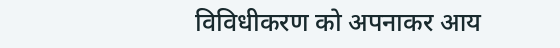विविधीकरण को अपनाकर आय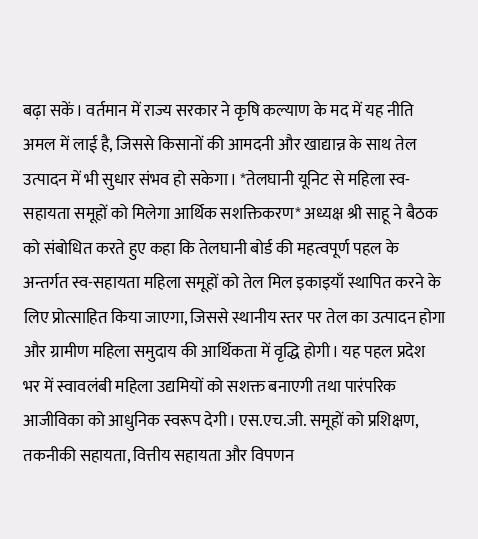बढ़ा सकें। वर्तमान में राज्य सरकार ने कृषि कल्याण के मद में यह नीति अमल में लाई है, जिससे किसानों की आमदनी और खाद्यान्न के साथ तेल उत्पादन में भी सुधार संभव हो सकेगा। *तेलघानी यूनिट से महिला स्व-सहायता समूहों को मिलेगा आर्थिक सशक्तिकरण* अध्यक्ष श्री साहू ने बैठक को संबोधित करते हुए कहा कि तेलघानी बोर्ड की महत्वपूर्ण पहल के अन्तर्गत स्व-सहायता महिला समूहों को तेल मिल इकाइयाँ स्थापित करने के लिए प्रोत्साहित किया जाएगा, जिससे स्थानीय स्तर पर तेल का उत्पादन होगा और ग्रामीण महिला समुदाय की आर्थिकता में वृद्धि होगी। यह पहल प्रदेश भर में स्वावलंबी महिला उद्यमियों को सशक्त बनाएगी तथा पारंपरिक आजीविका को आधुनिक स्वरूप देगी। एस.एच.जी. समूहों को प्रशिक्षण, तकनीकी सहायता, वित्तीय सहायता और विपणन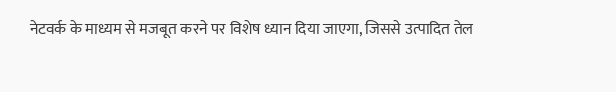नेटवर्क के माध्यम से मजबूत करने पर विशेष ध्यान दिया जाएगा, जिससे उत्पादित तेल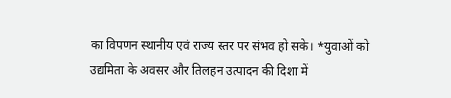का विपणन स्थानीय एवं राज्य स्तर पर संभव हो सके। *युवाओं को उद्यमिता के अवसर और तिलहन उत्पादन की दिशा में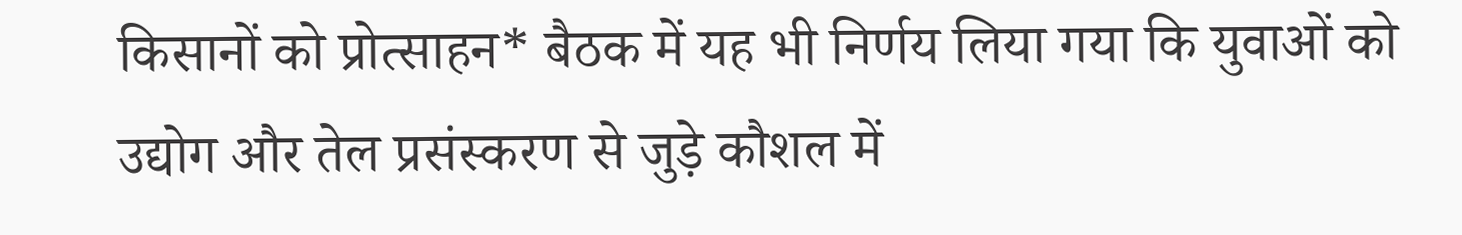किसानों को प्रोत्साहन* बैठक में यह भी निर्णय लिया गया कि युवाओं को उद्योग और तेल प्रसंस्करण से जुड़े कौशल में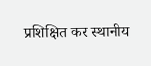प्रशिक्षित कर स्थानीय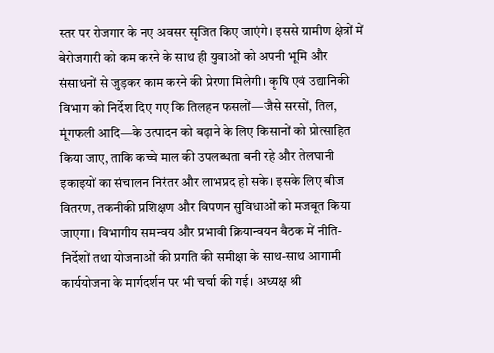स्तर पर रोजगार के नए अवसर सृजित किए जाएंगे। इससे ग्रामीण क्षेत्रों में बेरोजगारी को कम करने के साथ ही युवाओं को अपनी भूमि और संसाधनों से जुड़कर काम करने की प्रेरणा मिलेगी। कृषि एवं उद्यानिकी विभाग को निर्देश दिए गए कि तिलहन फसलों—जैसे सरसों, तिल, मूंगफली आदि—के उत्पादन को बढ़ाने के लिए किसानों को प्रोत्साहित किया जाए, ताकि कच्चे माल की उपलब्धता बनी रहे और तेलघानी इकाइयों का संचालन निरंतर और लाभप्रद हो सके। इसके लिए बीज वितरण, तकनीकी प्रशिक्षण और विपणन सुविधाओं को मजबूत किया जाएगा। विभागीय समन्वय और प्रभावी क्रियान्वयन बैठक में नीति-निर्देशों तथा योजनाओं की प्रगति की समीक्षा के साथ-साथ आगामी कार्ययोजना के मार्गदर्शन पर भी चर्चा की गई। अध्यक्ष श्री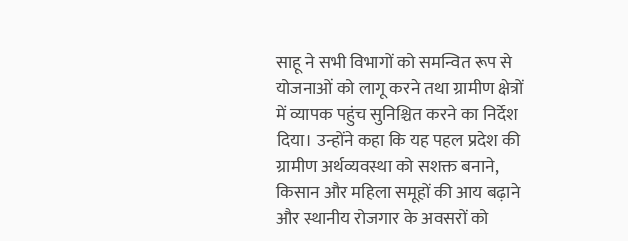साहू ने सभी विभागों को समन्वित रूप से योजनाओं को लागू करने तथा ग्रामीण क्षेत्रों में व्यापक पहुंच सुनिश्चित करने का निर्देश दिया। उन्होंने कहा कि यह पहल प्रदेश की ग्रामीण अर्थव्यवस्था को सशक्त बनाने, किसान और महिला समूहों की आय बढ़ाने और स्थानीय रोजगार के अवसरों को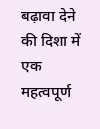बढ़ावा देने की दिशा में एक महत्वपूर्ण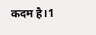कदम है।1